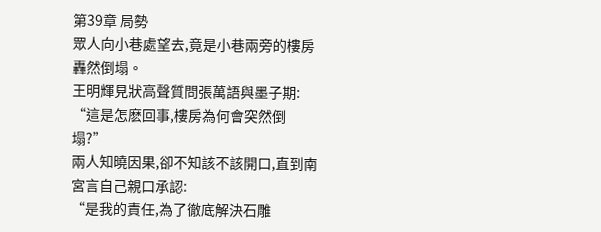第39章 局勢
眾人向小巷處望去,竟是小巷兩旁的樓房轟然倒塌。
王明輝見狀高聲質問張萬語與墨子期:
“這是怎麽回事,樓房為何會突然倒塌?”
兩人知曉因果,卻不知該不該開口,直到南宮言自己親口承認:
“是我的責任,為了徹底解決石雕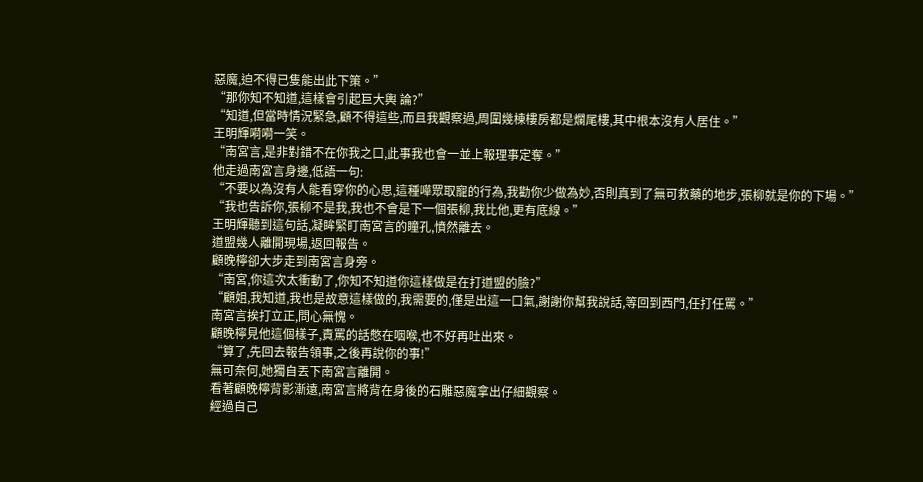惡魔,迫不得已隻能出此下策。”
“那你知不知道,這樣會引起巨大輿 論?”
“知道,但當時情況緊急,顧不得這些,而且我觀察過,周圍幾棟樓房都是爛尾樓,其中根本沒有人居住。”
王明輝嗬嗬一笑。
“南宮言,是非對錯不在你我之口,此事我也會一並上報理事定奪。”
他走過南宮言身邊,低語一句:
“不要以為沒有人能看穿你的心思,這種嘩眾取寵的行為,我勸你少做為妙,否則真到了無可救藥的地步,張柳就是你的下場。”
“我也告訴你,張柳不是我,我也不會是下一個張柳,我比他,更有底線。”
王明輝聽到這句話,凝眸緊盯南宮言的瞳孔,憤然離去。
道盟幾人離開現場,返回報告。
顧晚檸卻大步走到南宮言身旁。
“南宮,你這次太衝動了,你知不知道你這樣做是在打道盟的臉?”
“顧姐,我知道,我也是故意這樣做的,我需要的,僅是出這一口氣,謝謝你幫我說話,等回到西門,任打任罵。”
南宮言挨打立正,問心無愧。
顧晚檸見他這個樣子,責罵的話憋在咽喉,也不好再吐出來。
“算了,先回去報告領事,之後再說你的事!”
無可奈何,她獨自丟下南宮言離開。
看著顧晚檸背影漸遠,南宮言將背在身後的石雕惡魔拿出仔細觀察。
經過自己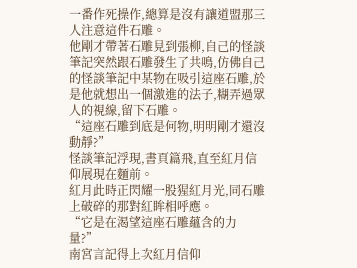一番作死操作,總算是沒有讓道盟那三人注意這件石雕。
他剛才帶著石雕見到張柳,自己的怪談筆記突然跟石雕發生了共鳴,仿佛自己的怪談筆記中某物在吸引這座石雕,於是他就想出一個激進的法子,糊弄過眾人的視線,留下石雕。
“這座石雕到底是何物,明明剛才還沒動靜?”
怪談筆記浮現,書頁篇飛,直至紅月信仰展現在麵前。
紅月此時正閃耀一股猩紅月光,同石雕上破碎的那對紅眸相呼應。
“它是在渴望這座石雕蘊含的力量?”
南宮言記得上次紅月信仰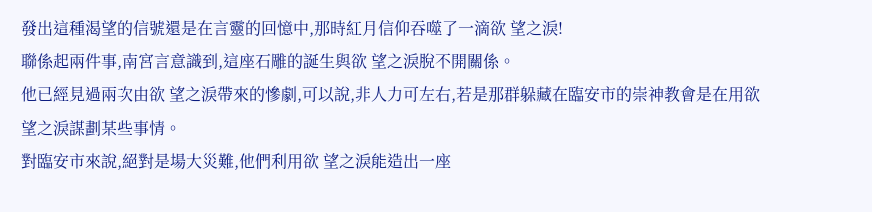發出這種渴望的信號還是在言靈的回憶中,那時紅月信仰吞噬了一滴欲 望之淚!
聯係起兩件事,南宮言意識到,這座石雕的誕生與欲 望之淚脫不開關係。
他已經見過兩次由欲 望之淚帶來的慘劇,可以說,非人力可左右,若是那群躲藏在臨安市的崇神教會是在用欲 望之淚謀劃某些事情。
對臨安市來說,絕對是場大災難,他們利用欲 望之淚能造出一座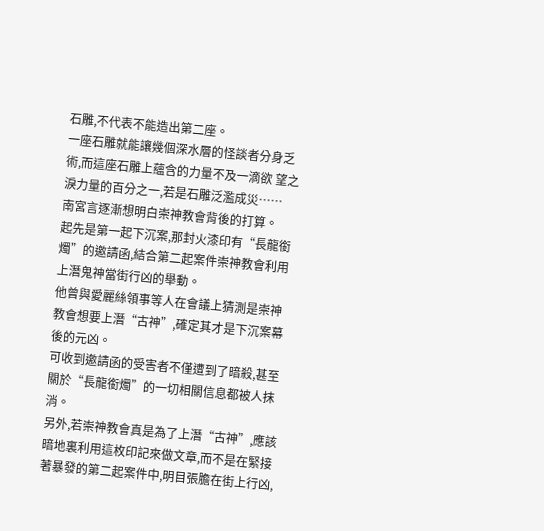石雕,不代表不能造出第二座。
一座石雕就能讓幾個深水層的怪談者分身乏術,而這座石雕上蘊含的力量不及一滴欲 望之淚力量的百分之一,若是石雕泛濫成災……
南宮言逐漸想明白崇神教會背後的打算。
起先是第一起下沉案,那封火漆印有“長龍銜燭”的邀請函,結合第二起案件崇神教會利用上潛鬼神當街行凶的舉動。
他曾與愛麗絲領事等人在會議上猜測是崇神教會想要上潛“古神”,確定其才是下沉案幕後的元凶。
可收到邀請函的受害者不僅遭到了暗殺,甚至關於“長龍銜燭”的一切相關信息都被人抹消。
另外,若崇神教會真是為了上潛“古神”,應該暗地裏利用這枚印記來做文章,而不是在緊接著暴發的第二起案件中,明目張膽在街上行凶,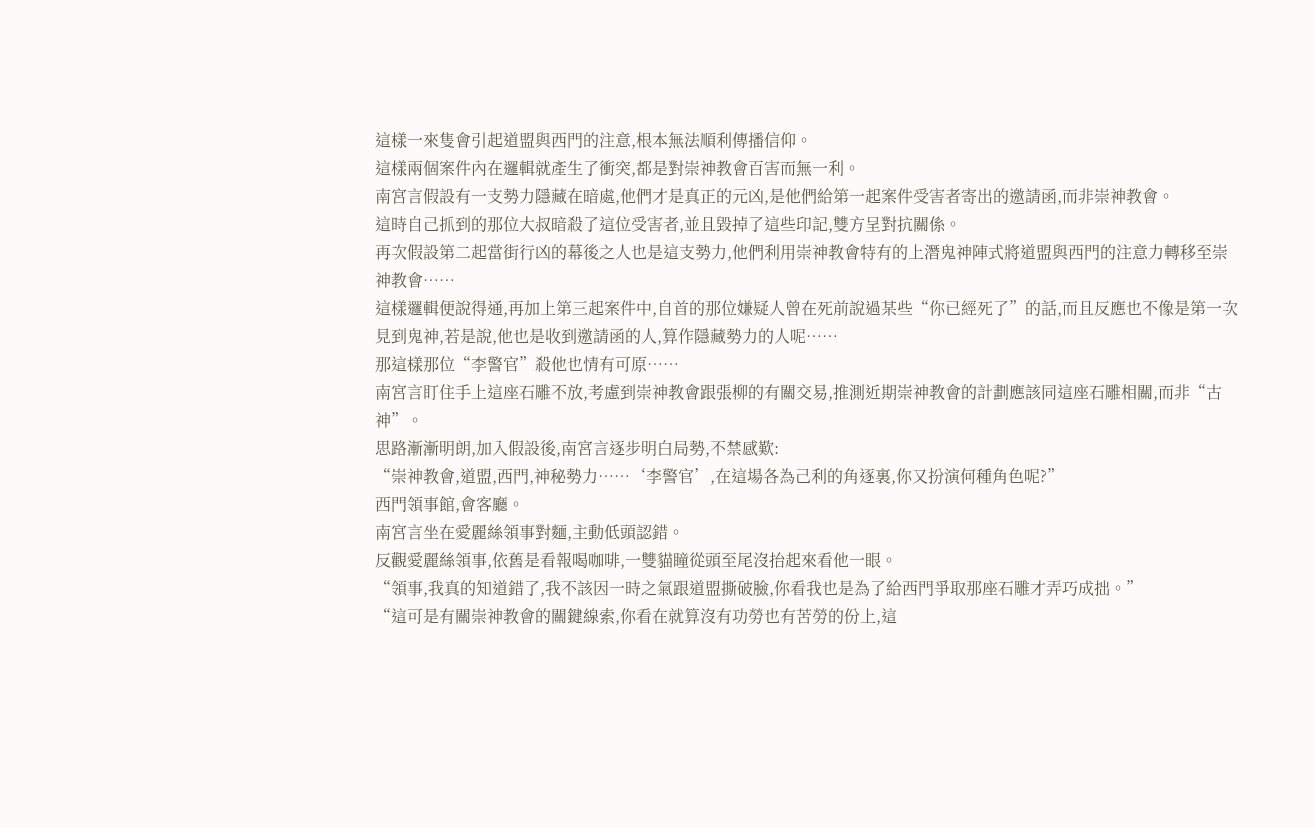這樣一來隻會引起道盟與西門的注意,根本無法順利傳播信仰。
這樣兩個案件內在邏輯就產生了衝突,都是對崇神教會百害而無一利。
南宮言假設有一支勢力隱藏在暗處,他們才是真正的元凶,是他們給第一起案件受害者寄出的邀請函,而非崇神教會。
這時自己抓到的那位大叔暗殺了這位受害者,並且毀掉了這些印記,雙方呈對抗關係。
再次假設第二起當街行凶的幕後之人也是這支勢力,他們利用崇神教會特有的上潛鬼神陣式將道盟與西門的注意力轉移至崇神教會……
這樣邏輯便說得通,再加上第三起案件中,自首的那位嫌疑人曾在死前說過某些“你已經死了”的話,而且反應也不像是第一次見到鬼神,若是說,他也是收到邀請函的人,算作隱藏勢力的人呢……
那這樣那位“李警官”殺他也情有可原……
南宮言盯住手上這座石雕不放,考慮到崇神教會跟張柳的有關交易,推測近期崇神教會的計劃應該同這座石雕相關,而非“古神”。
思路漸漸明朗,加入假設後,南宮言逐步明白局勢,不禁感歎:
“崇神教會,道盟,西門,神秘勢力……‘李警官’,在這場各為己利的角逐裏,你又扮演何種角色呢?”
西門領事館,會客廳。
南宮言坐在愛麗絲領事對麵,主動低頭認錯。
反觀愛麗絲領事,依舊是看報喝咖啡,一雙貓瞳從頭至尾沒抬起來看他一眼。
“領事,我真的知道錯了,我不該因一時之氣跟道盟撕破臉,你看我也是為了給西門爭取那座石雕才弄巧成拙。”
“這可是有關崇神教會的關鍵線索,你看在就算沒有功勞也有苦勞的份上,這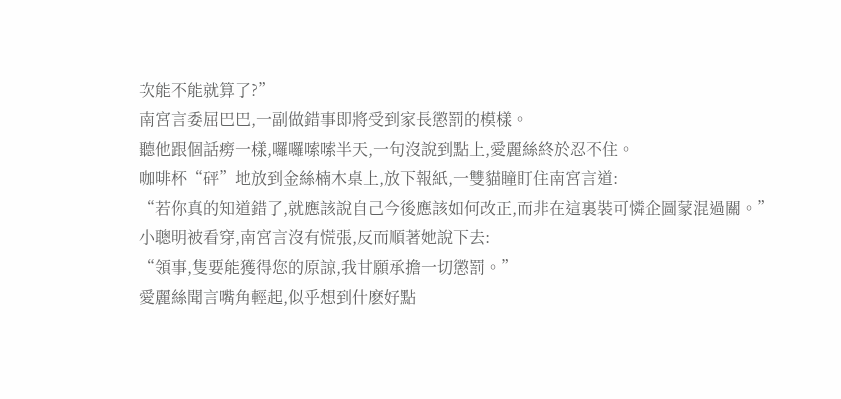次能不能就算了?”
南宮言委屈巴巴,一副做錯事即將受到家長懲罰的模樣。
聽他跟個話癆一樣,囉囉嗦嗦半天,一句沒說到點上,愛麗絲終於忍不住。
咖啡杯“砰”地放到金絲楠木桌上,放下報紙,一雙貓瞳盯住南宮言道:
“若你真的知道錯了,就應該說自己今後應該如何改正,而非在這裏裝可憐企圖蒙混過關。”
小聰明被看穿,南宮言沒有慌張,反而順著她說下去:
“領事,隻要能獲得您的原諒,我甘願承擔一切懲罰。”
愛麗絲聞言嘴角輕起,似乎想到什麽好點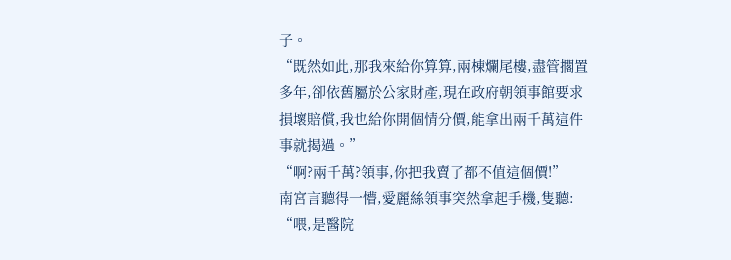子。
“既然如此,那我來給你算算,兩棟爛尾樓,盡管擱置多年,卻依舊屬於公家財產,現在政府朝領事館要求損壞賠償,我也給你開個情分價,能拿出兩千萬這件事就揭過。”
“啊?兩千萬?領事,你把我賣了都不值這個價!”
南宮言聽得一懵,愛麗絲領事突然拿起手機,隻聽:
“喂,是醫院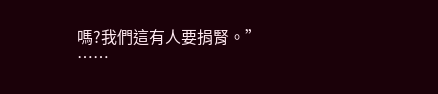嗎?我們這有人要捐腎。”
……